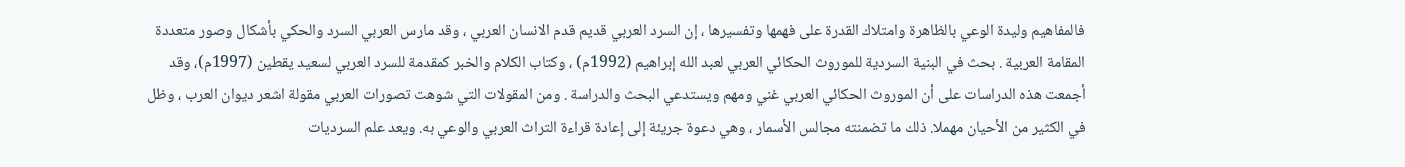فالمفاهيم وليدة الوعي بالظاهرة وامتلاك القدرة على فهمها وتفسيرها ، إن السرد العربي قديم قدم الانسان العربي ، وقد مارس العربي السرد والحكي بأشكال وصور متعددة المقامة العربية . بحث في البنية السردية للموروث الحكائي العربي لعبد الله إبراهيم (1992م) ، وكتاب الكلام والخبر كمقدمة للسرد العربي لسعيد يقطين (1997م)، وقد أجمعت هذه الدراسات على أن الموروث الحكائي العربي غني ومهم ويستدعي البحث والدراسة . ومن المقولات التي شوهت تصورات العربي مقولة اشعر ديوان العرب ، وظل في الكثير من الأحيان مهملا. ذلك ما تضمنته مجالس الأسمار ، وهي دعوة جريئة إلى إعادة قراءة التراث العربي والوعي به. ويعد علم السرديات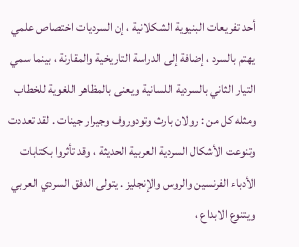أحد تفريعات البنيوية الشكلانية ، إن السرديات اختصاص علمي يهتم بالسرد ، إضافة إلى الدراسة التاريخية والمقارنة ، بينما سمي التيار الثاني بالسردية اللسانية ويعنى بالمظاهر اللغوية للخطاب ومثله كل من : رولان بارث وتودوروف وجيرار جينات . لقد تعددت وتنوعت الأشكال السردية العربية الحديثة ، وقد تأثروا بكتابات الأدباء الفرنسين والروس والإنجليز . يتولى الدفق السردي العربي ويتنوع الابداع ،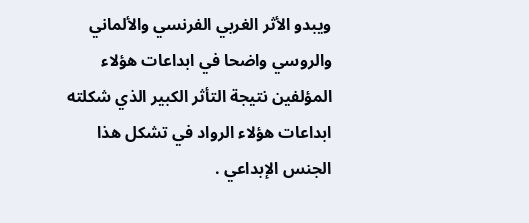ويبدو الأثر الغربي الفرنسي والألماني والروسي واضحا في ابداعات هؤلاء المؤلفين نتيجة التأثر الكبير الذي شكلته ابداعات هؤلاء الرواد في تشكل هذا الجنس الإبداعي .